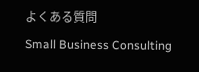よくある質問
Small Business Consulting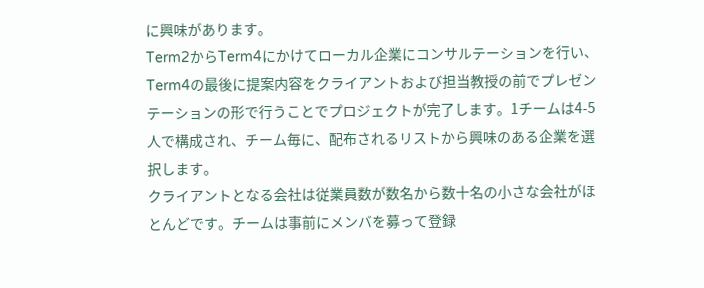に興味があります。
Term2からTerm4にかけてローカル企業にコンサルテーションを行い、Term4の最後に提案内容をクライアントおよび担当教授の前でプレゼンテーションの形で行うことでプロジェクトが完了します。1チームは4-5人で構成され、チーム毎に、配布されるリストから興味のある企業を選択します。
クライアントとなる会社は従業員数が数名から数十名の小さな会社がほとんどです。チームは事前にメンバを募って登録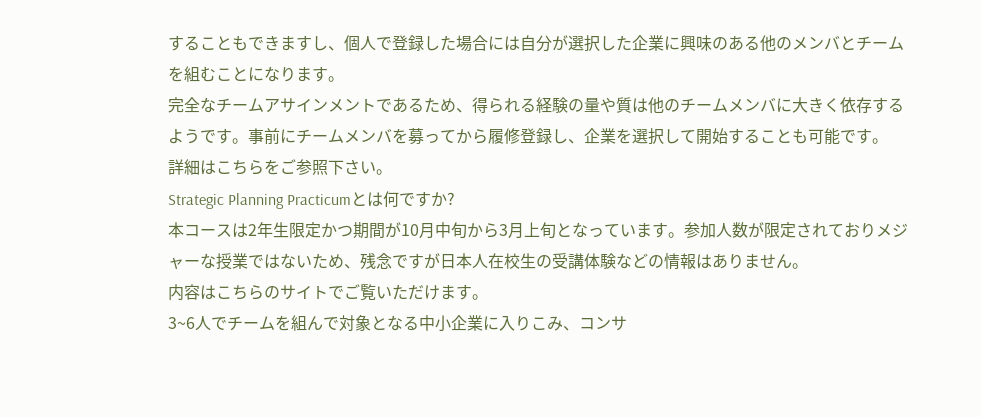することもできますし、個人で登録した場合には自分が選択した企業に興味のある他のメンバとチームを組むことになります。
完全なチームアサインメントであるため、得られる経験の量や質は他のチームメンバに大きく依存するようです。事前にチームメンバを募ってから履修登録し、企業を選択して開始することも可能です。
詳細はこちらをご参照下さい。
Strategic Planning Practicumとは何ですか?
本コースは2年生限定かつ期間が10月中旬から3月上旬となっています。参加人数が限定されておりメジャーな授業ではないため、残念ですが日本人在校生の受講体験などの情報はありません。
内容はこちらのサイトでご覧いただけます。
3~6人でチームを組んで対象となる中小企業に入りこみ、コンサ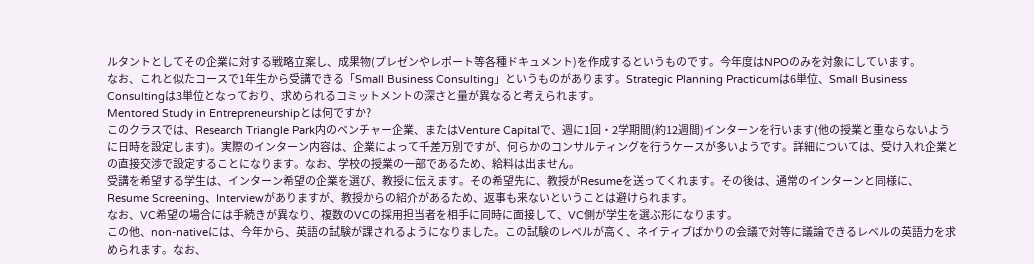ルタントとしてその企業に対する戦略立案し、成果物(プレゼンやレポート等各種ドキュメント)を作成するというものです。今年度はNPOのみを対象にしています。
なお、これと似たコースで1年生から受講できる「Small Business Consulting」というものがあります。Strategic Planning Practicumは6単位、Small Business Consultingは3単位となっており、求められるコミットメントの深さと量が異なると考えられます。
Mentored Study in Entrepreneurshipとは何ですか?
このクラスでは、Research Triangle Park内のベンチャー企業、またはVenture Capitalで、週に1回・2学期間(約12週間)インターンを行います(他の授業と重ならないように日時を設定します)。実際のインターン内容は、企業によって千差万別ですが、何らかのコンサルティングを行うケースが多いようです。詳細については、受け入れ企業との直接交渉で設定することになります。なお、学校の授業の一部であるため、給料は出ません。
受講を希望する学生は、インターン希望の企業を選び、教授に伝えます。その希望先に、教授がResumeを送ってくれます。その後は、通常のインターンと同様に、Resume Screening、Interviewがありますが、教授からの紹介があるため、返事も来ないということは避けられます。
なお、VC希望の場合には手続きが異なり、複数のVCの採用担当者を相手に同時に面接して、VC側が学生を選ぶ形になります。
この他、non-nativeには、今年から、英語の試験が課されるようになりました。この試験のレベルが高く、ネイティブばかりの会議で対等に議論できるレベルの英語力を求められます。なお、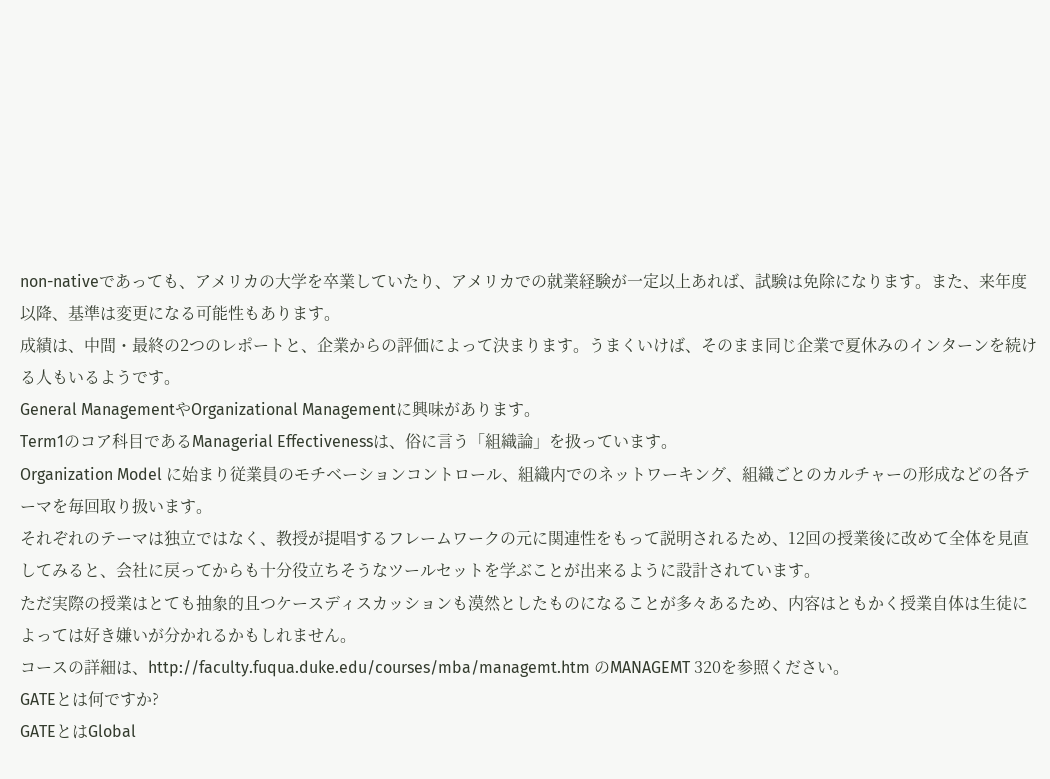non-nativeであっても、アメリカの大学を卒業していたり、アメリカでの就業経験が一定以上あれば、試験は免除になります。また、来年度以降、基準は変更になる可能性もあります。
成績は、中間・最終の2つのレポートと、企業からの評価によって決まります。うまくいけば、そのまま同じ企業で夏休みのインターンを続ける人もいるようです。
General ManagementやOrganizational Managementに興味があります。
Term1のコア科目であるManagerial Effectivenessは、俗に言う「組織論」を扱っています。
Organization Model に始まり従業員のモチベーションコントロール、組織内でのネットワーキング、組織ごとのカルチャーの形成などの各テーマを毎回取り扱います。
それぞれのテーマは独立ではなく、教授が提唱するフレームワークの元に関連性をもって説明されるため、12回の授業後に改めて全体を見直してみると、会社に戻ってからも十分役立ちそうなツールセットを学ぶことが出来るように設計されています。
ただ実際の授業はとても抽象的且つケースディスカッションも漠然としたものになることが多々あるため、内容はともかく授業自体は生徒によっては好き嫌いが分かれるかもしれません。
コースの詳細は、http://faculty.fuqua.duke.edu/courses/mba/managemt.htm のMANAGEMT 320を参照ください。
GATEとは何ですか?
GATEとはGlobal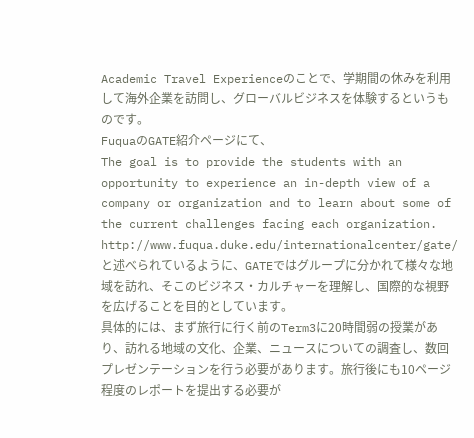Academic Travel Experienceのことで、学期間の休みを利用して海外企業を訪問し、グローバルビジネスを体験するというものです。
FuquaのGATE紹介ページにて、
The goal is to provide the students with an opportunity to experience an in-depth view of a company or organization and to learn about some of the current challenges facing each organization.
http://www.fuqua.duke.edu/internationalcenter/gate/
と述べられているように、GATEではグループに分かれて様々な地域を訪れ、そこのビジネス・カルチャーを理解し、国際的な視野を広げることを目的としています。
具体的には、まず旅行に行く前のTerm3に20時間弱の授業があり、訪れる地域の文化、企業、ニュースについての調査し、数回プレゼンテーションを行う必要があります。旅行後にも10ページ程度のレポートを提出する必要が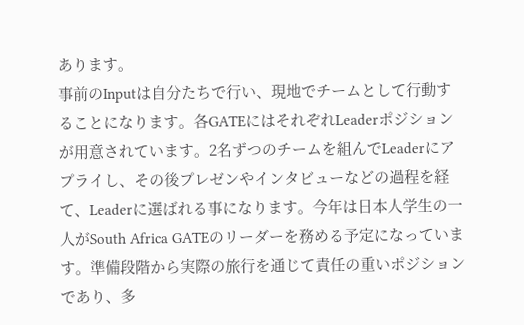あります。
事前のInputは自分たちで行い、現地でチームとして行動することになります。各GATEにはそれぞれLeaderポジションが用意されています。2名ずつのチームを組んでLeaderにアプライし、その後プレゼンやインタビューなどの過程を経て、Leaderに選ばれる事になります。今年は日本人学生の一人がSouth Africa GATEのリーダーを務める予定になっています。準備段階から実際の旅行を通じて責任の重いポジションであり、多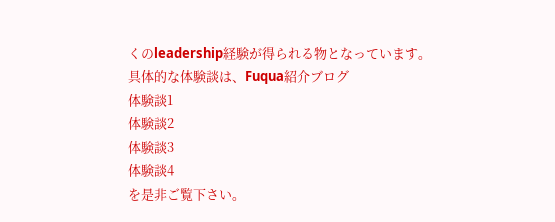くのleadership経験が得られる物となっています。
具体的な体験談は、Fuqua紹介ブログ
体験談1
体験談2
体験談3
体験談4
を是非ご覧下さい。